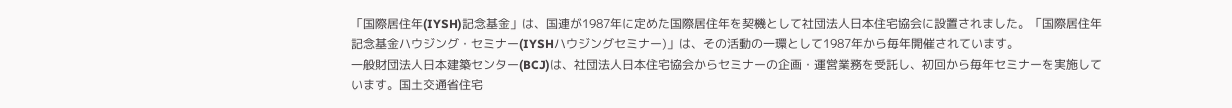「国際居住年(IYSH)記念基金」は、国連が1987年に定めた国際居住年を契機として社団法人日本住宅協会に設置されました。「国際居住年記念基金ハウジング・セミナー(IYSHハウジングセミナー)」は、その活動の一環として1987年から毎年開催されています。
一般財団法人日本建築センター(BCJ)は、社団法人日本住宅協会からセミナーの企画・運営業務を受託し、初回から毎年セミナーを実施しています。国土交通省住宅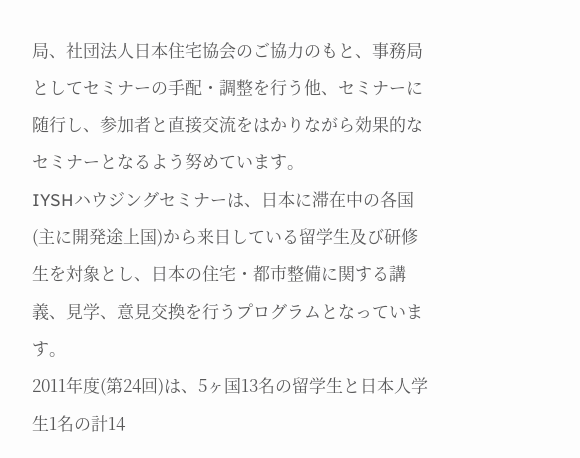局、社団法人日本住宅協会のご協力のもと、事務局としてセミナーの手配・調整を行う他、セミナーに随行し、参加者と直接交流をはかりながら効果的なセミナーとなるよう努めています。
IYSHハウジングセミナーは、日本に滞在中の各国(主に開発途上国)から来日している留学生及び研修生を対象とし、日本の住宅・都市整備に関する講義、見学、意見交換を行うプログラムとなっています。
2011年度(第24回)は、5ヶ国13名の留学生と日本人学生1名の計14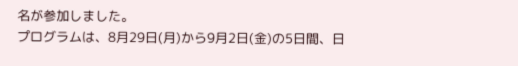名が参加しました。
プログラムは、8月29日(月)から9月2日(金)の5日間、日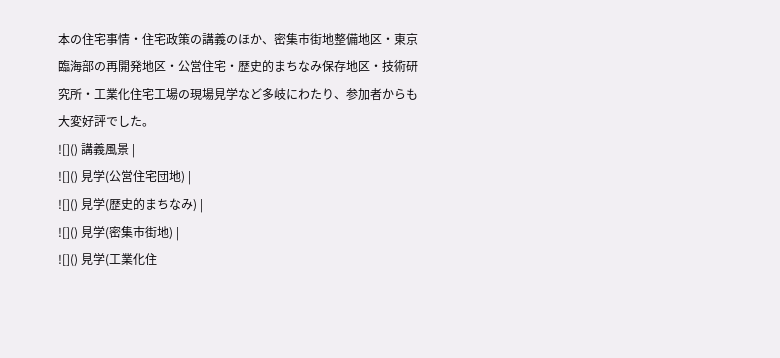本の住宅事情・住宅政策の講義のほか、密集市街地整備地区・東京臨海部の再開発地区・公営住宅・歴史的まちなみ保存地区・技術研究所・工業化住宅工場の現場見学など多岐にわたり、参加者からも大変好評でした。
![]() 講義風景 |
![]() 見学(公営住宅団地) |
![]() 見学(歴史的まちなみ) |
![]() 見学(密集市街地) |
![]() 見学(工業化住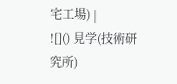宅工場) |
![]() 見学(技術研究所)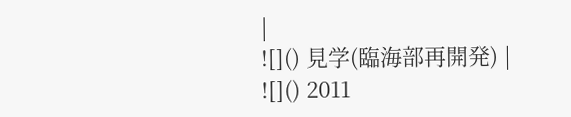|
![]() 見学(臨海部再開発) |
![]() 2011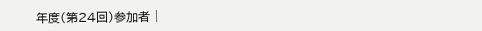年度(第24回)参加者 |